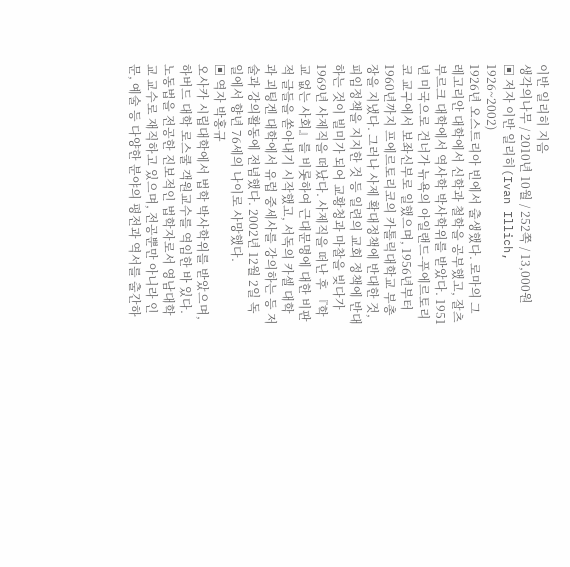이반 일리히 지음
생각의나무 / 2010년 10월 / 252쪽 / 13,000원
▣ 저자 이반 일리히(Ivan Illich, 1926~2002)
1926년 오스트리아 빈에서 출생했다. 로마의 그레고리안 대학에서 신학과 철학을 공부했고, 잘츠부르크 대학에서 역사학 박사학위를 받았다. 1951년 미국으로 건너가 뉴욕의 아일랜드-푸에르토리코 교구에서 보좌신부로 일했으며, 1956년부터 1960년까지 프에르토리코의 카톨릭대학교 부총장을 지냈다. 그러나 사제 확대정책에 반대한 것, 피임정책을 지지한 것 등 일련의 교회 정책에 반대하는 것이 빌미가 되어 교황청과 마찰을 빚다가 1969년 사제직을 떠났다. 사제직을 떠난 후 『학교 없는 사회』를 비롯하여 근대문명에 대한 비판적 글들을 쏟아내기 시작했고, 서독의 카셀 대학과 괴팅겐 대학에서 유럽 중세사를 강의하는 등 저술과 강의활동에 전념했다. 2002년 12월 2일 독일에서 향년 76세의 나이로 사망했다.
▣ 역자 박홍규
오사카 시립대학에서 법학 박사학위를 받았으며, 하버드 대학 로스쿨 객원교수를 역임한 바 있다. 노동법을 전공한 진보적인 법학자로서 영남대학교 교수로 재직하고 있으며, 전공뿐만 아니라 인문, 예술 등 다양한 분야의 평전과 역서를 출간하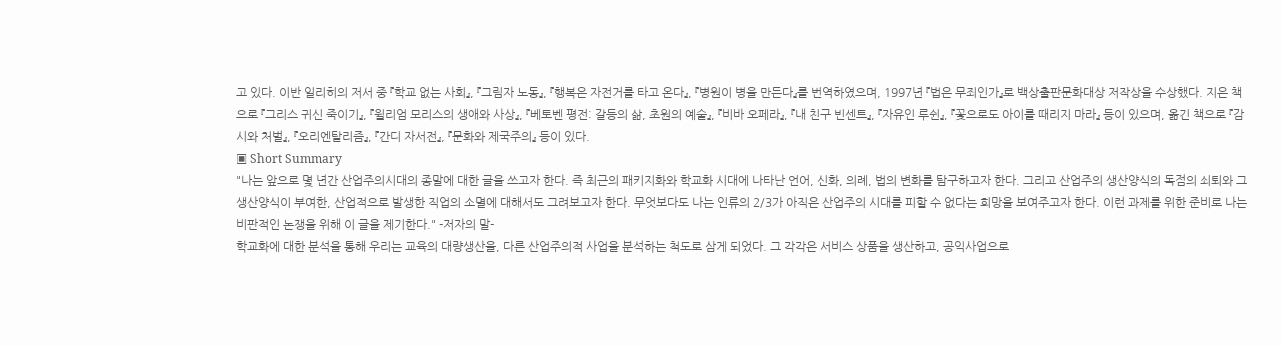고 있다. 이반 일리히의 저서 중 『학교 없는 사회』, 『그림자 노동』, 『행복은 자전거를 타고 온다』, 『병원이 병을 만든다』를 번역하였으며, 1997년 『법은 무죄인가』로 백상출판문화대상 저작상을 수상했다. 지은 책으로 『그리스 귀신 죽이기』, 『윌리엄 모리스의 생애와 사상』, 『베토벤 평전: 갈등의 삶, 초원의 예술』, 『비바 오페라』, 『내 친구 빈센트』, 『자유인 루쉰』, 『꽃으로도 아이를 때리지 마라』 등이 있으며, 옮긴 책으로 『감시와 처벌』, 『오리엔탈리즘』, 『간디 자서전』, 『문화와 제국주의』 등이 있다.
▣ Short Summary
"나는 앞으로 몇 년간 산업주의시대의 종말에 대한 글을 쓰고자 한다. 즉 최근의 패키지화와 학교화 시대에 나타난 언어, 신화, 의례, 법의 변화를 탐구하고자 한다. 그리고 산업주의 생산양식의 독점의 쇠퇴와 그 생산양식이 부여한, 산업적으로 발생한 직업의 소멸에 대해서도 그려보고자 한다. 무엇보다도 나는 인류의 2/3가 아직은 산업주의 시대를 피할 수 없다는 희망을 보여주고자 한다. 이런 과제를 위한 준비로 나는 비판적인 논쟁을 위해 이 글을 제기한다." -저자의 말-
학교화에 대한 분석을 통해 우리는 교육의 대량생산을, 다른 산업주의적 사업을 분석하는 척도로 삼게 되었다. 그 각각은 서비스 상품을 생산하고, 공익사업으로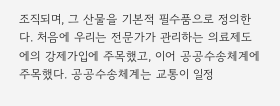조직되며, 그 산물을 기본적 필수품으로 정의한다. 처음에 우리는 전문가가 관리하는 의료제도에의 강제가입에 주목했고, 이어 공공수송체계에 주목했다. 공공수송체계는 교통이 일정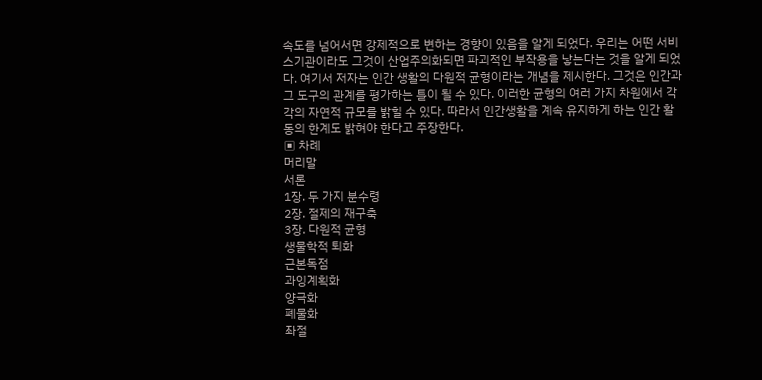속도를 넘어서면 강제적으로 변하는 경향이 있음을 알게 되었다. 우리는 어떤 서비스기관이라도 그것이 산업주의화되면 파괴적인 부작용을 낳는다는 것을 알게 되었다. 여기서 저자는 인간 생활의 다원적 균형이라는 개념을 제시한다. 그것은 인간과 그 도구의 관계를 평가하는 틀이 될 수 있다. 이러한 균형의 여러 가지 차원에서 각각의 자연적 규모를 밝힐 수 있다. 따라서 인간생활을 계속 유지하게 하는 인간 활동의 한계도 밝혀야 한다고 주장한다.
▣ 차례
머리말
서론
1장. 두 가지 분수령
2장. 절제의 재구축
3장. 다원적 균형
생물학적 퇴화
근본독점
과잉계획화
양극화
폐물화
좌절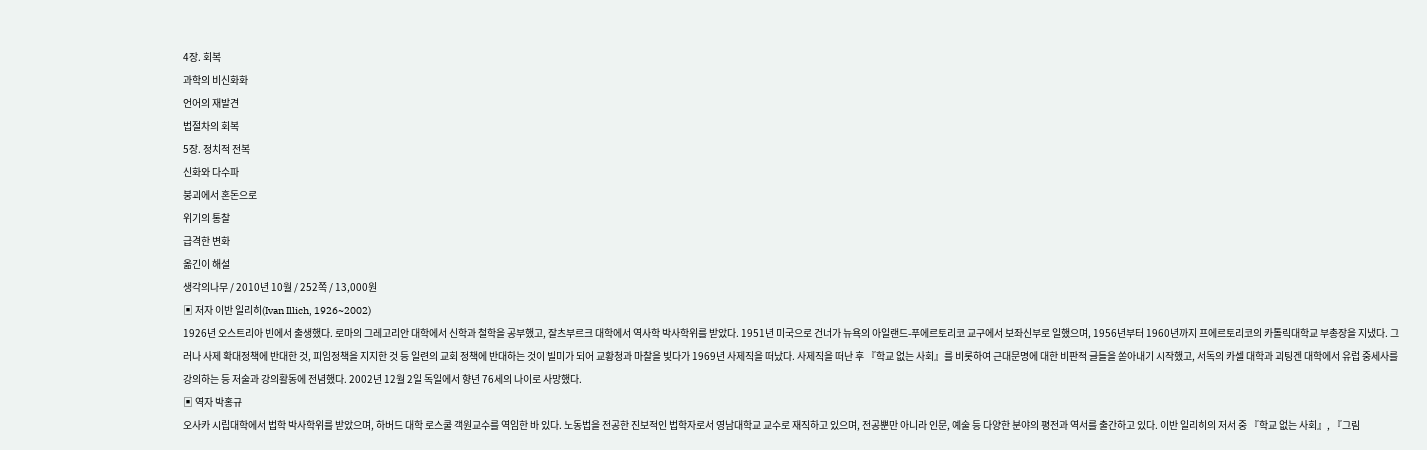4장. 회복
과학의 비신화화
언어의 재발견
법절차의 회복
5장. 정치적 전복
신화와 다수파
붕괴에서 혼돈으로
위기의 통찰
급격한 변화
옮긴이 해설
생각의나무 / 2010년 10월 / 252쪽 / 13,000원
▣ 저자 이반 일리히(Ivan Illich, 1926~2002)
1926년 오스트리아 빈에서 출생했다. 로마의 그레고리안 대학에서 신학과 철학을 공부했고, 잘츠부르크 대학에서 역사학 박사학위를 받았다. 1951년 미국으로 건너가 뉴욕의 아일랜드-푸에르토리코 교구에서 보좌신부로 일했으며, 1956년부터 1960년까지 프에르토리코의 카톨릭대학교 부총장을 지냈다. 그러나 사제 확대정책에 반대한 것, 피임정책을 지지한 것 등 일련의 교회 정책에 반대하는 것이 빌미가 되어 교황청과 마찰을 빚다가 1969년 사제직을 떠났다. 사제직을 떠난 후 『학교 없는 사회』를 비롯하여 근대문명에 대한 비판적 글들을 쏟아내기 시작했고, 서독의 카셀 대학과 괴팅겐 대학에서 유럽 중세사를 강의하는 등 저술과 강의활동에 전념했다. 2002년 12월 2일 독일에서 향년 76세의 나이로 사망했다.
▣ 역자 박홍규
오사카 시립대학에서 법학 박사학위를 받았으며, 하버드 대학 로스쿨 객원교수를 역임한 바 있다. 노동법을 전공한 진보적인 법학자로서 영남대학교 교수로 재직하고 있으며, 전공뿐만 아니라 인문, 예술 등 다양한 분야의 평전과 역서를 출간하고 있다. 이반 일리히의 저서 중 『학교 없는 사회』, 『그림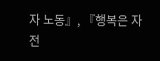자 노동』, 『행복은 자전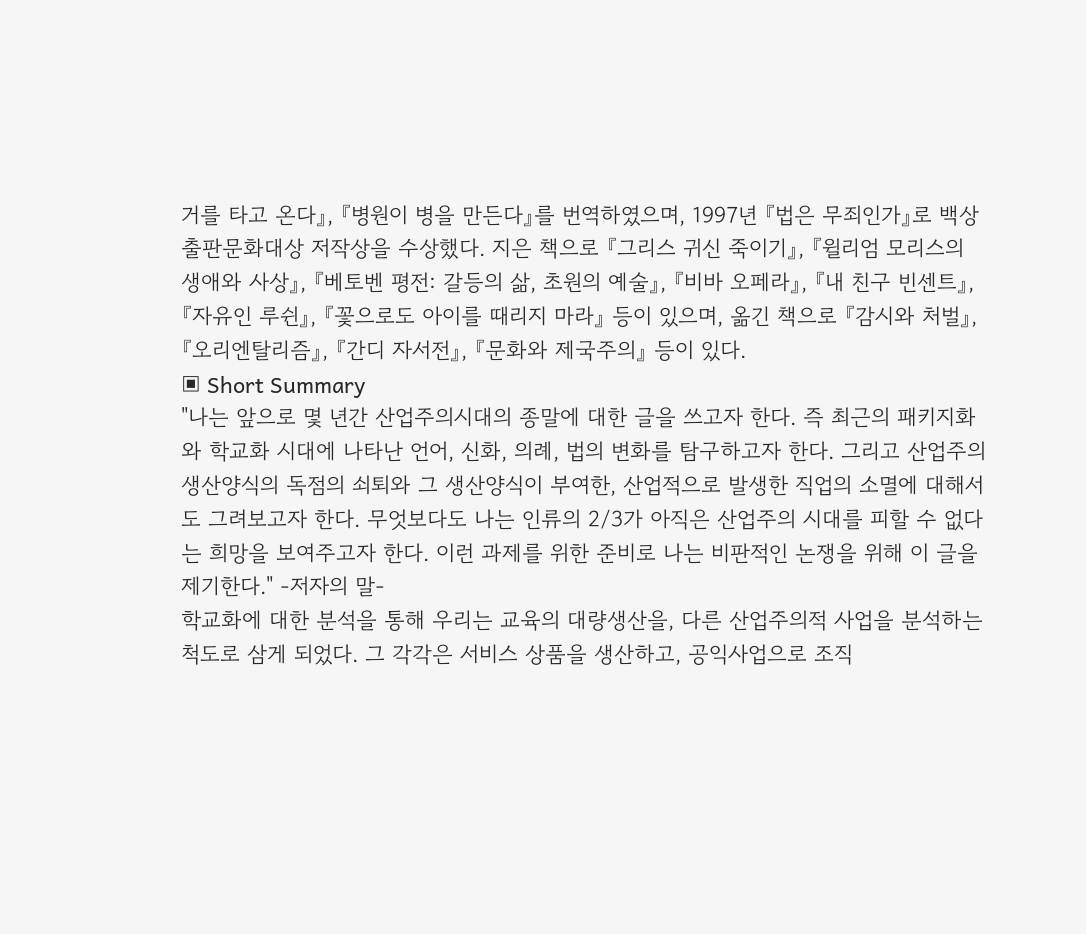거를 타고 온다』, 『병원이 병을 만든다』를 번역하였으며, 1997년 『법은 무죄인가』로 백상출판문화대상 저작상을 수상했다. 지은 책으로 『그리스 귀신 죽이기』, 『윌리엄 모리스의 생애와 사상』, 『베토벤 평전: 갈등의 삶, 초원의 예술』, 『비바 오페라』, 『내 친구 빈센트』, 『자유인 루쉰』, 『꽃으로도 아이를 때리지 마라』 등이 있으며, 옮긴 책으로 『감시와 처벌』, 『오리엔탈리즘』, 『간디 자서전』, 『문화와 제국주의』 등이 있다.
▣ Short Summary
"나는 앞으로 몇 년간 산업주의시대의 종말에 대한 글을 쓰고자 한다. 즉 최근의 패키지화와 학교화 시대에 나타난 언어, 신화, 의례, 법의 변화를 탐구하고자 한다. 그리고 산업주의 생산양식의 독점의 쇠퇴와 그 생산양식이 부여한, 산업적으로 발생한 직업의 소멸에 대해서도 그려보고자 한다. 무엇보다도 나는 인류의 2/3가 아직은 산업주의 시대를 피할 수 없다는 희망을 보여주고자 한다. 이런 과제를 위한 준비로 나는 비판적인 논쟁을 위해 이 글을 제기한다." -저자의 말-
학교화에 대한 분석을 통해 우리는 교육의 대량생산을, 다른 산업주의적 사업을 분석하는 척도로 삼게 되었다. 그 각각은 서비스 상품을 생산하고, 공익사업으로 조직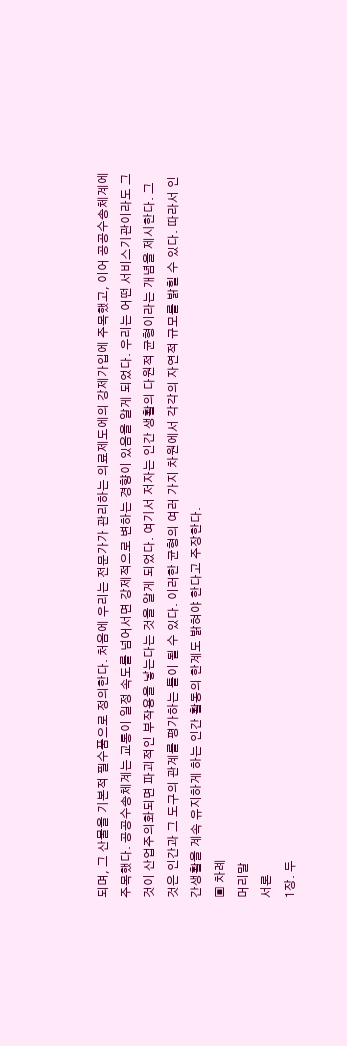되며, 그 산물을 기본적 필수품으로 정의한다. 처음에 우리는 전문가가 관리하는 의료제도에의 강제가입에 주목했고, 이어 공공수송체계에 주목했다. 공공수송체계는 교통이 일정 속도를 넘어서면 강제적으로 변하는 경향이 있음을 알게 되었다. 우리는 어떤 서비스기관이라도 그것이 산업주의화되면 파괴적인 부작용을 낳는다는 것을 알게 되었다. 여기서 저자는 인간 생활의 다원적 균형이라는 개념을 제시한다. 그것은 인간과 그 도구의 관계를 평가하는 틀이 될 수 있다. 이러한 균형의 여러 가지 차원에서 각각의 자연적 규모를 밝힐 수 있다. 따라서 인간생활을 계속 유지하게 하는 인간 활동의 한계도 밝혀야 한다고 주장한다.
▣ 차례
머리말
서론
1장. 두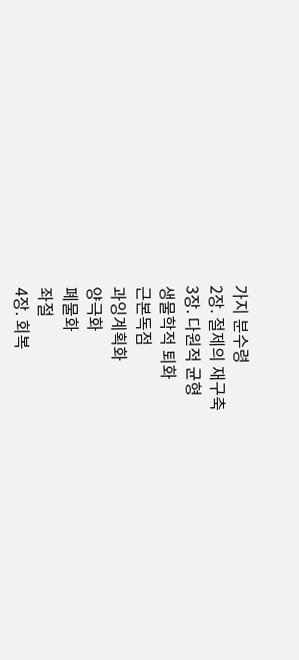가지 분수령
2장. 절제의 재구축
3장. 다원적 균형
생물학적 퇴화
근본독점
과잉계획화
양극화
폐물화
좌절
4장. 회복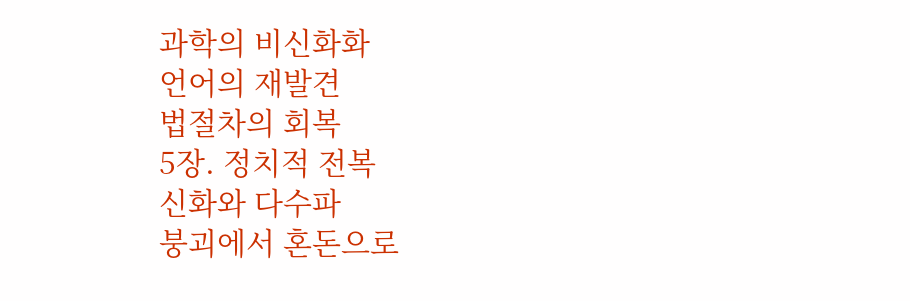과학의 비신화화
언어의 재발견
법절차의 회복
5장. 정치적 전복
신화와 다수파
붕괴에서 혼돈으로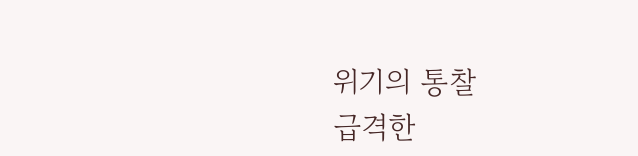위기의 통찰
급격한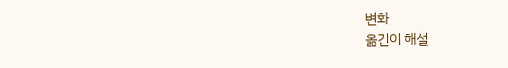변화
옮긴이 해설